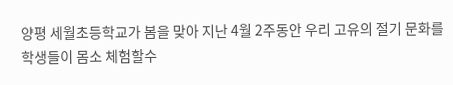양평 세월초등학교가 봄을 맞아 지난 4월 2주동안 우리 고유의 절기 문화를 학생들이 몸소 체험할수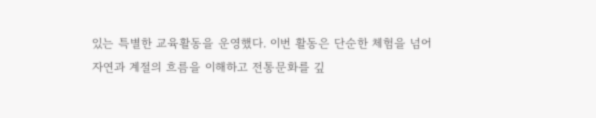있는 특별한 교육활동을 운영했다. 이번 활동은 단순한 체험을 넘어 자연과 계절의 흐름을 이해하고 전통문화를 깊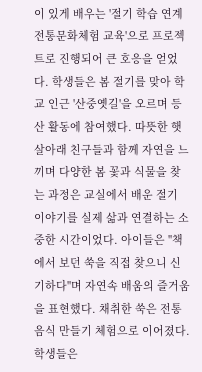이 있게 배우는 '절기 학습 연계 전통문화체험 교육'으로 프로젝트로 진행되어 큰 호응을 얻었다. 학생들은 봄 절기를 맞아 학교 인근 '산중옛길'을 오르며 등산 활동에 참여했다. 따뜻한 햇살아래 친구들과 함께 자연을 느끼며 다양한 봄 꽃과 식물을 찾는 과정은 교실에서 배운 절기 이야기를 실제 삶과 연결하는 소중한 시간이었다. 아이들은 "책에서 보던 쑥을 직접 찾으니 신기하다"며 자연속 배움의 즐거움을 표현했다. 채취한 쑥은 전통음식 만들기 체험으로 이어졌다. 학생들은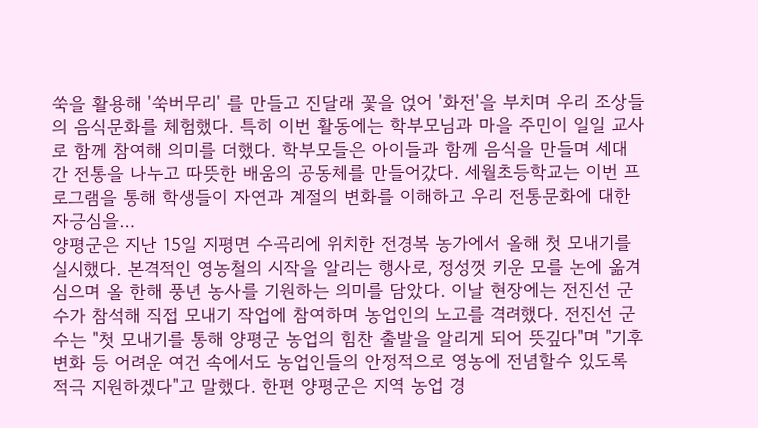쑥을 활용해 '쑥버무리' 를 만들고 진달래 꽃을 얹어 '화전'을 부치며 우리 조상들의 음식문화를 체험했다. 특히 이번 활동에는 학부모님과 마을 주민이 일일 교사로 함께 참여해 의미를 더했다. 학부모들은 아이들과 함께 음식을 만들며 세대 간 전통을 나누고 따뜻한 배움의 공동체를 만들어갔다. 세월초등학교는 이번 프로그램을 통해 학생들이 자연과 계절의 변화를 이해하고 우리 전통문화에 대한 자긍심을…
양평군은 지난 15일 지평면 수곡리에 위치한 전경복 농가에서 올해 첫 모내기를 실시했다. 본격적인 영농철의 시작을 알리는 행사로, 정성껏 키운 모를 논에 옮겨 심으며 올 한해 풍년 농사를 기원하는 의미를 담았다. 이날 현장에는 전진선 군수가 참석해 직접 모내기 작업에 참여하며 농업인의 노고를 격려했다. 전진선 군수는 "첫 모내기를 통해 양평군 농업의 힘찬 출발을 알리게 되어 뜻깊다"며 "기후변화 등 어려운 여건 속에서도 농업인들의 안정적으로 영농에 전념할수 있도록 적극 지원하겠다"고 말했다. 한편 양평군은 지역 농업 경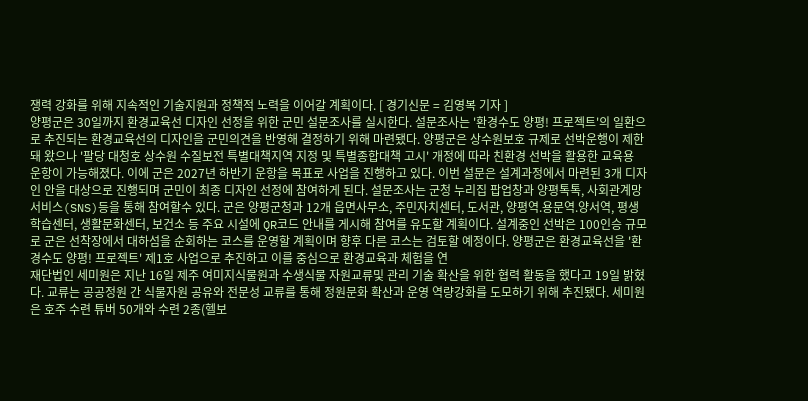쟁력 강화를 위해 지속적인 기술지원과 정책적 노력을 이어갈 계획이다. [ 경기신문 = 김영복 기자 ]
양평군은 30일까지 환경교육선 디자인 선정을 위한 군민 설문조사를 실시한다. 설문조사는 '환경수도 양평! 프로젝트'의 일환으로 추진되는 환경교육선의 디자인을 군민의견을 반영해 결정하기 위해 마련됐다. 양평군은 상수원보호 규제로 선박운행이 제한돼 왔으나 '팔당 대청호 상수원 수질보전 특별대책지역 지정 및 특별종합대책 고시' 개정에 따라 친환경 선박을 활용한 교육용 운항이 가능해졌다. 이에 군은 2027년 하반기 운항을 목표로 사업을 진행하고 있다. 이번 설문은 설계과정에서 마련된 3개 디자인 안을 대상으로 진행되며 군민이 최종 디자인 선정에 참여하게 된다. 설문조사는 군청 누리집 팝업창과 양평톡톡, 사회관계망서비스(SNS)등을 통해 참여할수 있다. 군은 양평군청과 12개 읍면사무소, 주민자치센터, 도서관, 양평역.용문역.양서역, 평생학습센터, 생활문화센터, 보건소 등 주요 시설에 QR코드 안내를 게시해 참여를 유도할 계획이다. 설계중인 선박은 100인승 규모로 군은 선착장에서 대하섬을 순회하는 코스를 운영할 계획이며 향후 다른 코스는 검토할 예정이다. 양평군은 환경교육선을 '환경수도 양평! 프로젝트' 제1호 사업으로 추진하고 이를 중심으로 환경교육과 체험을 연
재단법인 세미원은 지난 16일 제주 여미지식물원과 수생식물 자원교류및 관리 기술 확산을 위한 협력 활동을 했다고 19일 밝혔다. 교류는 공공정원 간 식물자원 공유와 전문성 교류를 통해 정원문화 확산과 운영 역량강화를 도모하기 위해 추진됐다. 세미원은 호주 수련 튜버 50개와 수련 2종(헬보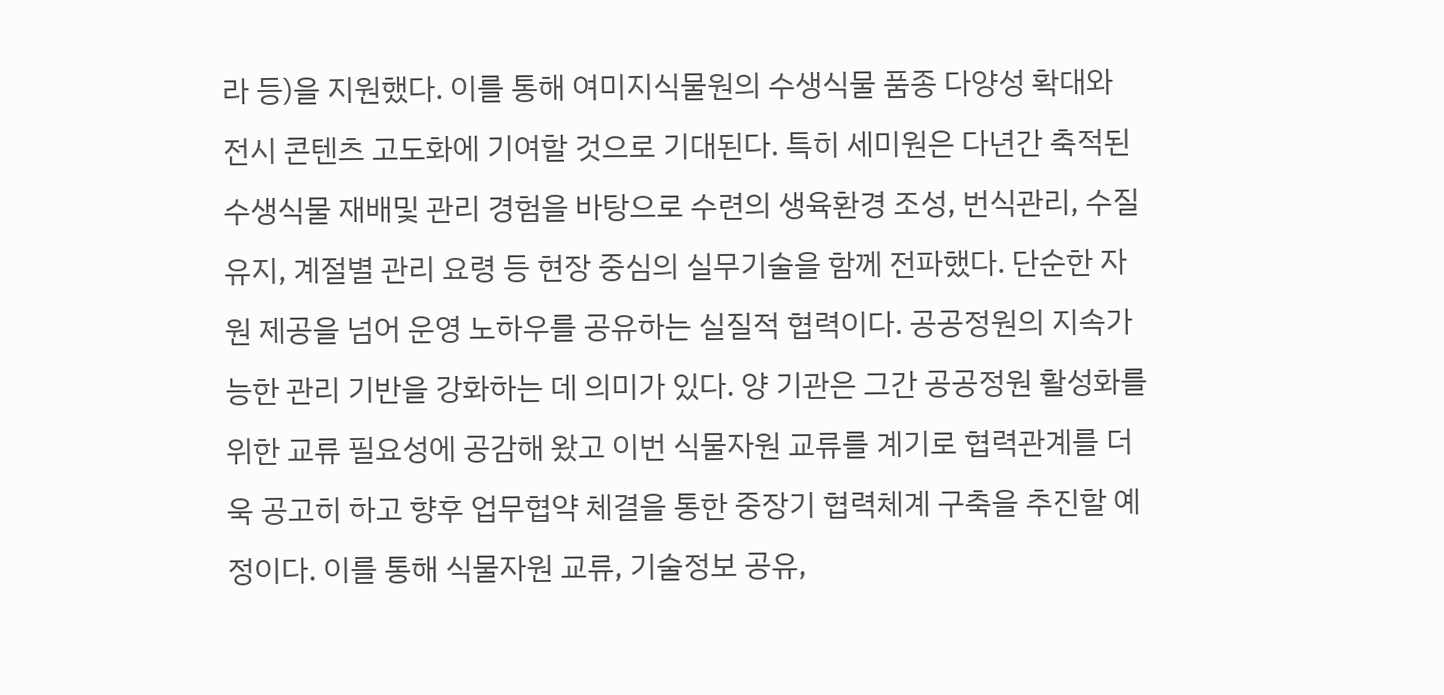라 등)을 지원했다. 이를 통해 여미지식물원의 수생식물 품종 다양성 확대와 전시 콘텐츠 고도화에 기여할 것으로 기대된다. 특히 세미원은 다년간 축적된 수생식물 재배및 관리 경험을 바탕으로 수련의 생육환경 조성, 번식관리, 수질 유지, 계절별 관리 요령 등 현장 중심의 실무기술을 함께 전파했다. 단순한 자원 제공을 넘어 운영 노하우를 공유하는 실질적 협력이다. 공공정원의 지속가능한 관리 기반을 강화하는 데 의미가 있다. 양 기관은 그간 공공정원 활성화를 위한 교류 필요성에 공감해 왔고 이번 식물자원 교류를 계기로 협력관계를 더욱 공고히 하고 향후 업무협약 체결을 통한 중장기 협력체계 구축을 추진할 예정이다. 이를 통해 식물자원 교류, 기술정보 공유,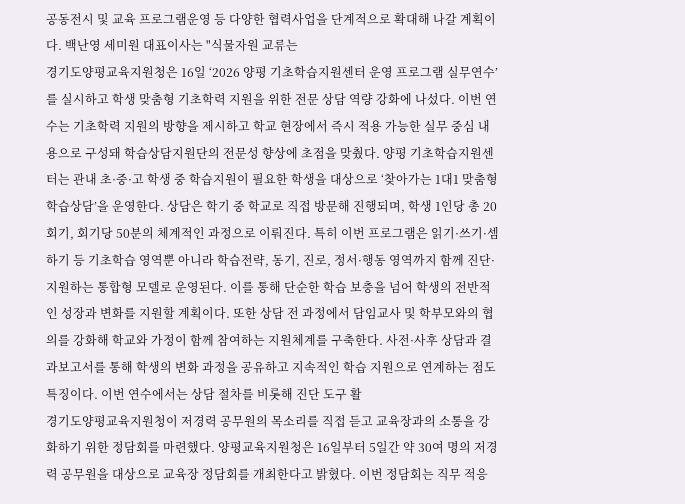공동전시 및 교육 프로그램운영 등 다양한 협력사업을 단계적으로 확대해 나갈 계획이다. 백난영 세미원 대표이사는 "식물자원 교류는
경기도양평교육지원청은 16일 ‘2026 양평 기초학습지원센터 운영 프로그램 실무연수’를 실시하고 학생 맞춤형 기초학력 지원을 위한 전문 상담 역량 강화에 나섰다. 이번 연수는 기초학력 지원의 방향을 제시하고 학교 현장에서 즉시 적용 가능한 실무 중심 내용으로 구성돼 학습상담지원단의 전문성 향상에 초점을 맞췄다. 양평 기초학습지원센터는 관내 초·중·고 학생 중 학습지원이 필요한 학생을 대상으로 ‘찾아가는 1대1 맞춤형 학습상담’을 운영한다. 상담은 학기 중 학교로 직접 방문해 진행되며, 학생 1인당 총 20회기, 회기당 50분의 체계적인 과정으로 이뤄진다. 특히 이번 프로그램은 읽기·쓰기·셈하기 등 기초학습 영역뿐 아니라 학습전략, 동기, 진로, 정서·행동 영역까지 함께 진단·지원하는 통합형 모델로 운영된다. 이를 통해 단순한 학습 보충을 넘어 학생의 전반적인 성장과 변화를 지원할 계획이다. 또한 상담 전 과정에서 담임교사 및 학부모와의 협의를 강화해 학교와 가정이 함께 참여하는 지원체계를 구축한다. 사전·사후 상담과 결과보고서를 통해 학생의 변화 과정을 공유하고 지속적인 학습 지원으로 연계하는 점도 특징이다. 이번 연수에서는 상담 절차를 비롯해 진단 도구 활
경기도양평교육지원청이 저경력 공무원의 목소리를 직접 듣고 교육장과의 소통을 강화하기 위한 정담회를 마련했다. 양평교육지원청은 16일부터 5일간 약 30여 명의 저경력 공무원을 대상으로 교육장 정담회를 개최한다고 밝혔다. 이번 정담회는 직무 적응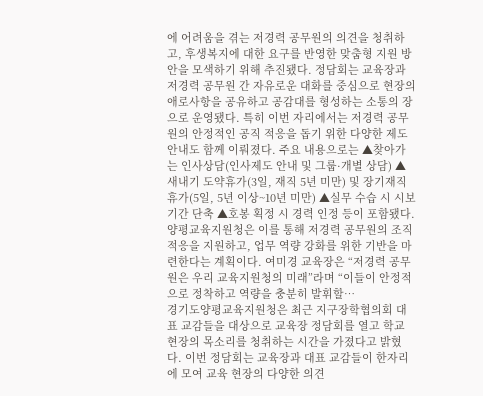에 어려움을 겪는 저경력 공무원의 의견을 청취하고, 후생복지에 대한 요구를 반영한 맞춤형 지원 방안을 모색하기 위해 추진됐다. 정담회는 교육장과 저경력 공무원 간 자유로운 대화를 중심으로 현장의 애로사항을 공유하고 공감대를 형성하는 소통의 장으로 운영됐다. 특히 이번 자리에서는 저경력 공무원의 안정적인 공직 적응을 돕기 위한 다양한 제도 안내도 함께 이뤄졌다. 주요 내용으로는 ▲찾아가는 인사상담(인사제도 안내 및 그룹·개별 상담) ▲새내기 도약휴가(3일, 재직 5년 미만) 및 장기재직휴가(5일, 5년 이상~10년 미만) ▲실무 수습 시 시보기간 단축 ▲호봉 획정 시 경력 인정 등이 포함됐다. 양평교육지원청은 이를 통해 저경력 공무원의 조직 적응을 지원하고, 업무 역량 강화를 위한 기반을 마련한다는 계획이다. 여미경 교육장은 “저경력 공무원은 우리 교육지원청의 미래”라며 “이들이 안정적으로 정착하고 역량을 충분히 발휘할…
경기도양평교육지원청은 최근 지구장학협의회 대표 교감들을 대상으로 교육장 정담회를 열고 학교 현장의 목소리를 청취하는 시간을 가졌다고 밝혔다. 이번 정담회는 교육장과 대표 교감들이 한자리에 모여 교육 현장의 다양한 의견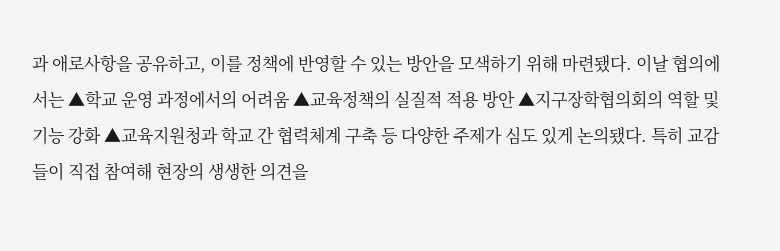과 애로사항을 공유하고, 이를 정책에 반영할 수 있는 방안을 모색하기 위해 마련됐다. 이날 협의에서는 ▲학교 운영 과정에서의 어려움 ▲교육정책의 실질적 적용 방안 ▲지구장학협의회의 역할 및 기능 강화 ▲교육지원청과 학교 간 협력체계 구축 등 다양한 주제가 심도 있게 논의됐다. 특히 교감들이 직접 참여해 현장의 생생한 의견을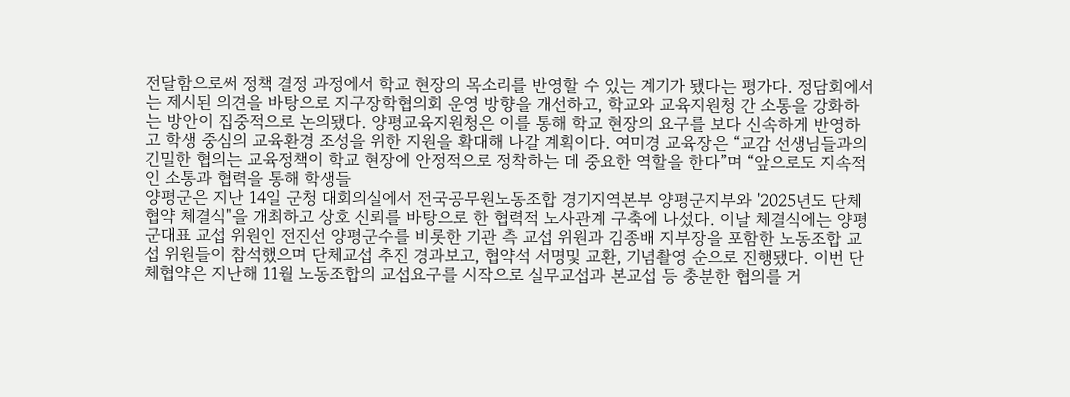전달함으로써 정책 결정 과정에서 학교 현장의 목소리를 반영할 수 있는 계기가 됐다는 평가다. 정담회에서는 제시된 의견을 바탕으로 지구장학협의회 운영 방향을 개선하고, 학교와 교육지원청 간 소통을 강화하는 방안이 집중적으로 논의됐다. 양평교육지원청은 이를 통해 학교 현장의 요구를 보다 신속하게 반영하고 학생 중심의 교육환경 조성을 위한 지원을 확대해 나갈 계획이다. 여미경 교육장은 “교감 선생님들과의 긴밀한 협의는 교육정책이 학교 현장에 안정적으로 정착하는 데 중요한 역할을 한다”며 “앞으로도 지속적인 소통과 협력을 통해 학생들
양평군은 지난 14일 군청 대회의실에서 전국공무원노동조합 경기지역본부 양평군지부와 '2025년도 단체협약 체결식"을 개최하고 상호 신뢰를 바탕으로 한 협력적 노사관계 구축에 나섰다. 이날 체결식에는 양평군대표 교섭 위원인 전진선 양평군수를 비롯한 기관 측 교섭 위원과 김종배 지부장을 포함한 노동조합 교섭 위원들이 참석했으며 단체교섭 추진 경과보고, 협약석 서명및 교환, 기념촬영 순으로 진행됐다. 이번 단체협약은 지난해 11월 노동조합의 교섭요구를 시작으로 실무교섭과 본교섭 등 충분한 협의를 거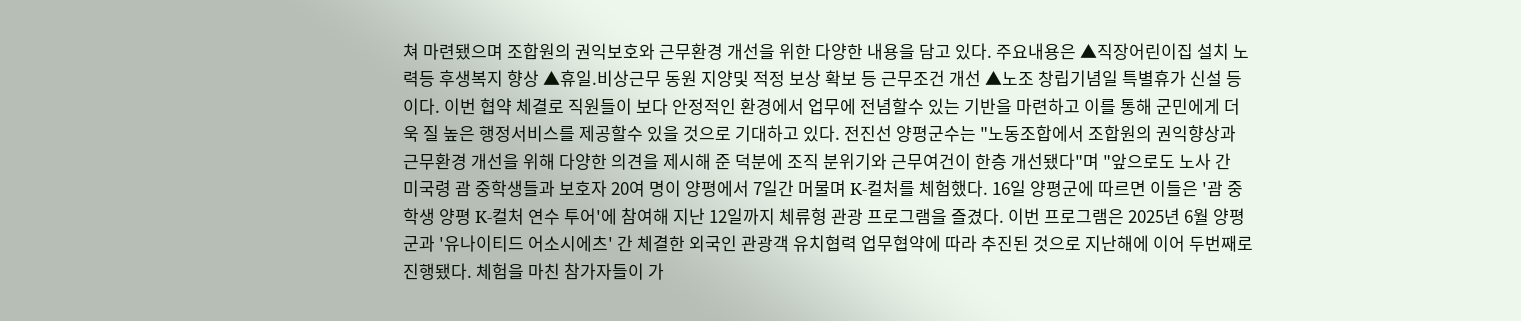쳐 마련됐으며 조합원의 권익보호와 근무환경 개선을 위한 다양한 내용을 담고 있다. 주요내용은 ▲직장어린이집 설치 노력등 후생복지 향상 ▲휴일.비상근무 동원 지양및 적정 보상 확보 등 근무조건 개선 ▲노조 창립기념일 특별휴가 신설 등이다. 이번 협약 체결로 직원들이 보다 안정적인 환경에서 업무에 전념할수 있는 기반을 마련하고 이를 통해 군민에게 더욱 질 높은 행정서비스를 제공할수 있을 것으로 기대하고 있다. 전진선 양평군수는 "노동조합에서 조합원의 권익향상과 근무환경 개선을 위해 다양한 의견을 제시해 준 덕분에 조직 분위기와 근무여건이 한층 개선됐다"며 "앞으로도 노사 간
미국령 괌 중학생들과 보호자 20여 명이 양평에서 7일간 머물며 K-컬처를 체험했다. 16일 양평군에 따르면 이들은 '괌 중학생 양평 K-컬처 연수 투어'에 참여해 지난 12일까지 체류형 관광 프로그램을 즐겼다. 이번 프로그램은 2025년 6월 양평군과 '유나이티드 어소시에츠' 간 체결한 외국인 관광객 유치협력 업무협약에 따라 추진된 것으로 지난해에 이어 두번째로 진행됐다. 체험을 마친 참가자들이 가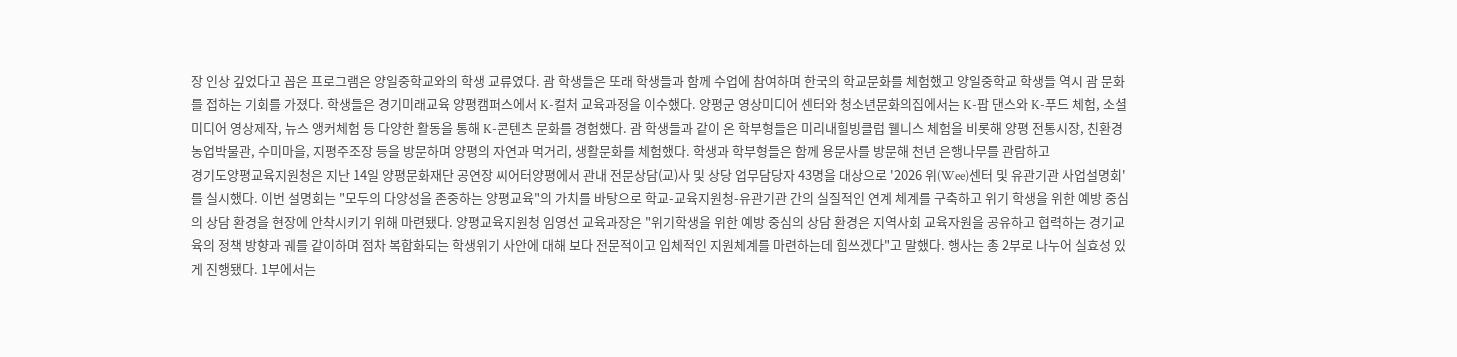장 인상 깊었다고 꼽은 프로그램은 양일중학교와의 학생 교류였다. 괌 학생들은 또래 학생들과 함께 수업에 참여하며 한국의 학교문화를 체험했고 양일중학교 학생들 역시 괌 문화를 접하는 기회를 가졌다. 학생들은 경기미래교육 양평캠퍼스에서 K-컬처 교육과정을 이수했다. 양평군 영상미디어 센터와 청소년문화의집에서는 K-팝 댄스와 K-푸드 체험, 소셜미디어 영상제작, 뉴스 앵커체험 등 다양한 활동을 통해 K-콘텐츠 문화를 경험했다. 괌 학생들과 같이 온 학부형들은 미리내힐빙클럽 웰니스 체험을 비롯해 양평 전통시장, 친환경농업박물관, 수미마을, 지평주조장 등을 방문하며 양평의 자연과 먹거리, 생활문화를 체험했다. 학생과 학부형들은 함께 용문사를 방문해 천년 은행나무를 관람하고
경기도양평교육지원청은 지난 14일 양평문화재단 공연장 씨어터양평에서 관내 전문상담(교)사 및 상당 업무담당자 43명을 대상으로 '2026 위(Wee)센터 및 유관기관 사업설명회'를 실시했다. 이번 설명회는 "모두의 다양성을 존중하는 양평교육"의 가치를 바탕으로 학교-교육지원청-유관기관 간의 실질적인 연계 체계를 구축하고 위기 학생을 위한 예방 중심의 상담 환경을 현장에 안착시키기 위해 마련됐다. 양평교육지원청 임영선 교육과장은 "위기학생을 위한 예방 중심의 상담 환경은 지역사회 교육자원을 공유하고 협력하는 경기교육의 정책 방향과 궤를 같이하며 점차 복합화되는 학생위기 사안에 대해 보다 전문적이고 입체적인 지원체계를 마련하는데 힘쓰겠다"고 말했다. 행사는 총 2부로 나누어 실효성 있게 진행됐다. 1부에서는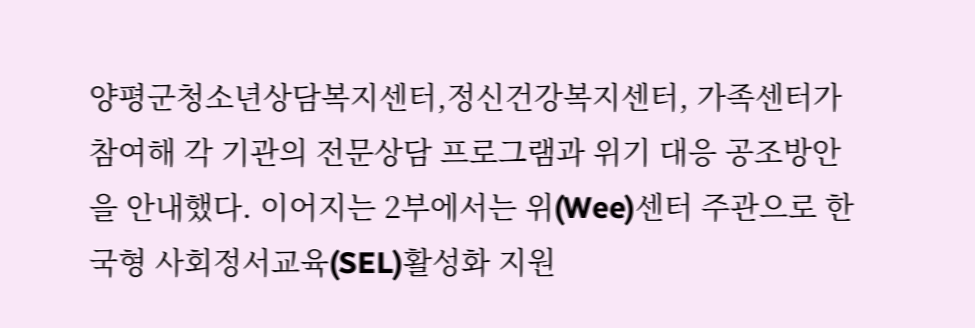양평군청소년상담복지센터,정신건강복지센터, 가족센터가 참여해 각 기관의 전문상담 프로그램과 위기 대응 공조방안을 안내했다. 이어지는 2부에서는 위(Wee)센터 주관으로 한국형 사회정서교육(SEL)활성화 지원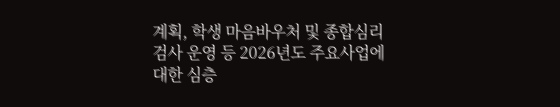계획, 학생 마음바우처 및 종합심리검사 운영 등 2026년도 주요사업에 대한 심층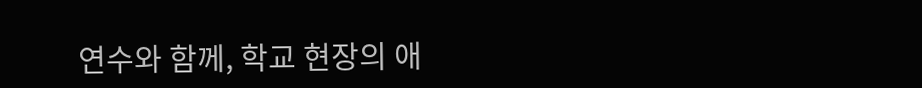연수와 함께, 학교 현장의 애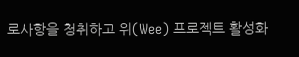로사항을 청취하고 위(Wee) 프로젝트 활성화